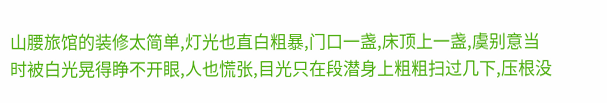山腰旅馆的装修太简单,灯光也直白粗暴,门口一盏,床顶上一盏,虞别意当时被白光晃得睁不开眼,人也慌张,目光只在段潜身上粗粗扫过几下,压根没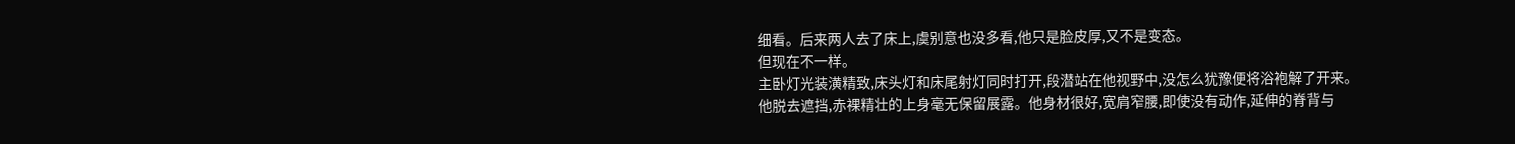细看。后来两人去了床上,虞别意也没多看,他只是脸皮厚,又不是变态。
但现在不一样。
主卧灯光装潢精致,床头灯和床尾射灯同时打开,段潜站在他视野中,没怎么犹豫便将浴袍解了开来。
他脱去遮挡,赤裸精壮的上身毫无保留展露。他身材很好,宽肩窄腰,即使没有动作,延伸的脊背与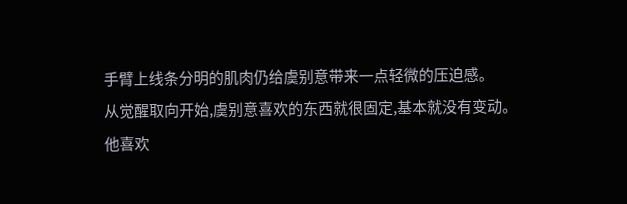手臂上线条分明的肌肉仍给虞别意带来一点轻微的压迫感。
从觉醒取向开始,虞别意喜欢的东西就很固定,基本就没有变动。
他喜欢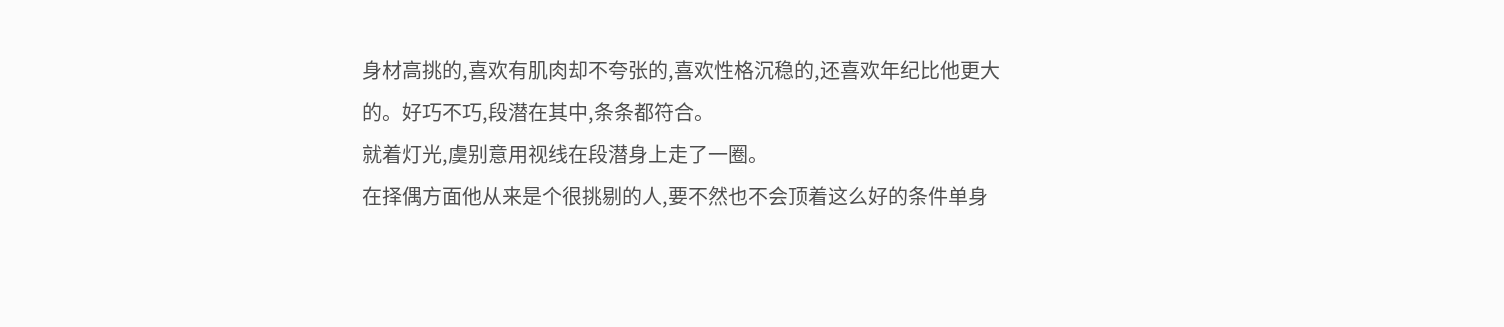身材高挑的,喜欢有肌肉却不夸张的,喜欢性格沉稳的,还喜欢年纪比他更大的。好巧不巧,段潜在其中,条条都符合。
就着灯光,虞别意用视线在段潜身上走了一圈。
在择偶方面他从来是个很挑剔的人,要不然也不会顶着这么好的条件单身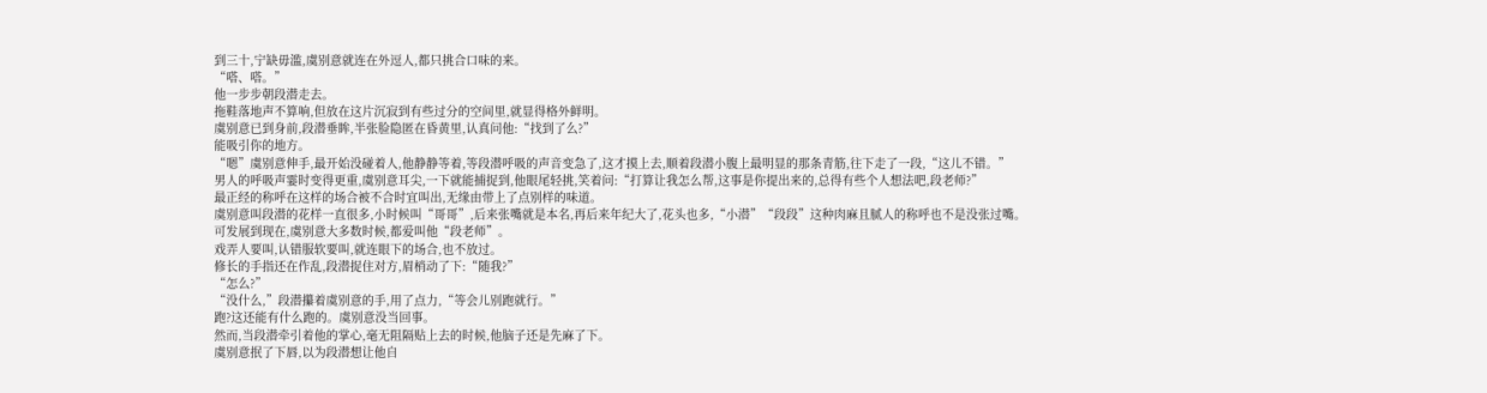到三十,宁缺毋滥,虞别意就连在外逗人,都只挑合口味的来。
“嗒、嗒。”
他一步步朝段潜走去。
拖鞋落地声不算响,但放在这片沉寂到有些过分的空间里,就显得格外鲜明。
虞别意已到身前,段潜垂眸,半张脸隐匿在昏黄里,认真问他:“找到了么?”
能吸引你的地方。
“嗯”虞别意伸手,最开始没碰着人,他静静等着,等段潜呼吸的声音变急了,这才摸上去,顺着段潜小腹上最明显的那条青筋,往下走了一段,“这儿不错。”
男人的呼吸声霎时变得更重,虞别意耳尖,一下就能捕捉到,他眼尾轻挑,笑着问:“打算让我怎么帮,这事是你提出来的,总得有些个人想法吧,段老师?”
最正经的称呼在这样的场合被不合时宜叫出,无缘由带上了点别样的味道。
虞别意叫段潜的花样一直很多,小时候叫“哥哥”,后来张嘴就是本名,再后来年纪大了,花头也多,“小潜”“段段”这种肉麻且腻人的称呼也不是没张过嘴。
可发展到现在,虞别意大多数时候,都爱叫他“段老师”。
戏弄人要叫,认错服软要叫,就连眼下的场合,也不放过。
修长的手指还在作乱,段潜捉住对方,眉梢动了下:“随我?”
“怎么?”
“没什么,”段潜攥着虞别意的手,用了点力,“等会儿别跑就行。”
跑?这还能有什么跑的。虞别意没当回事。
然而,当段潜牵引着他的掌心,毫无阻隔贴上去的时候,他脑子还是先麻了下。
虞别意抿了下唇,以为段潜想让他自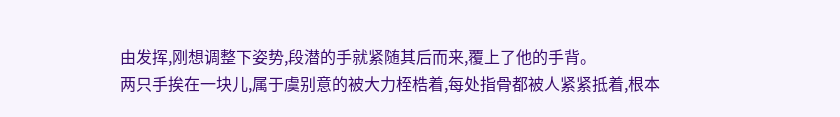由发挥,刚想调整下姿势,段潜的手就紧随其后而来,覆上了他的手背。
两只手挨在一块儿,属于虞别意的被大力桎梏着,每处指骨都被人紧紧抵着,根本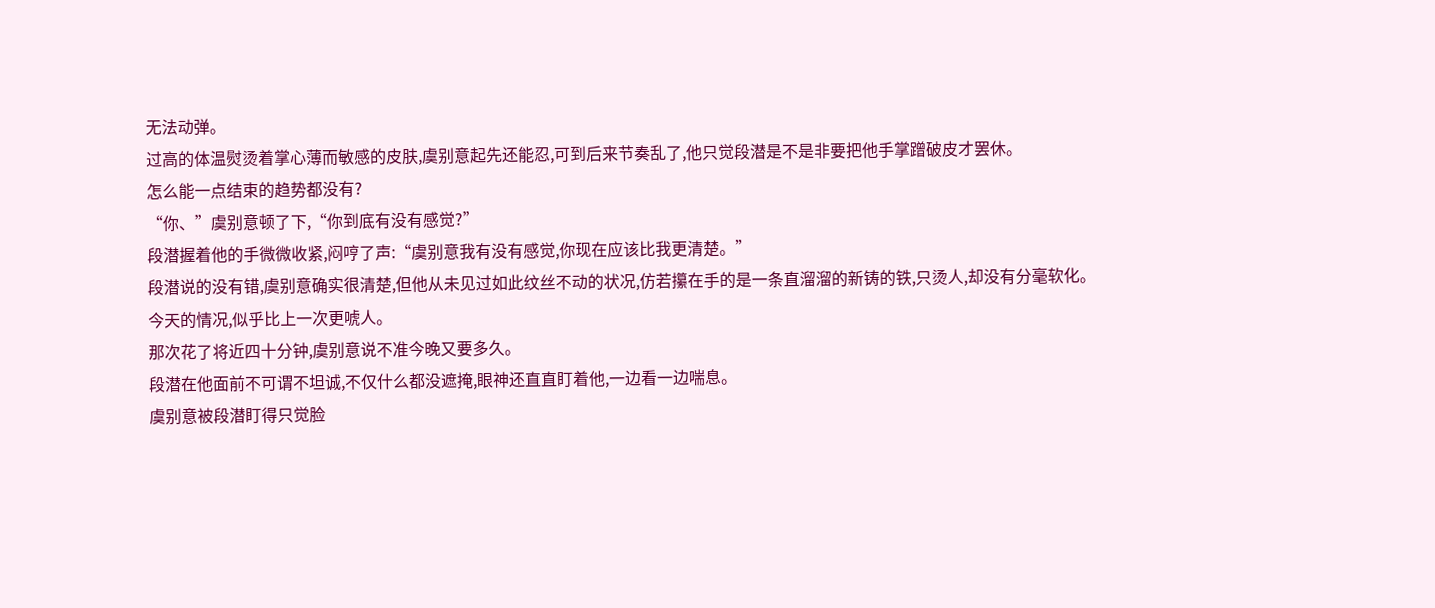无法动弹。
过高的体温熨烫着掌心薄而敏感的皮肤,虞别意起先还能忍,可到后来节奏乱了,他只觉段潜是不是非要把他手掌蹭破皮才罢休。
怎么能一点结束的趋势都没有?
“你、”虞别意顿了下,“你到底有没有感觉?”
段潜握着他的手微微收紧,闷哼了声:“虞别意我有没有感觉,你现在应该比我更清楚。”
段潜说的没有错,虞别意确实很清楚,但他从未见过如此纹丝不动的状况,仿若攥在手的是一条直溜溜的新铸的铁,只烫人,却没有分毫软化。
今天的情况,似乎比上一次更唬人。
那次花了将近四十分钟,虞别意说不准今晚又要多久。
段潜在他面前不可谓不坦诚,不仅什么都没遮掩,眼神还直直盯着他,一边看一边喘息。
虞别意被段潜盯得只觉脸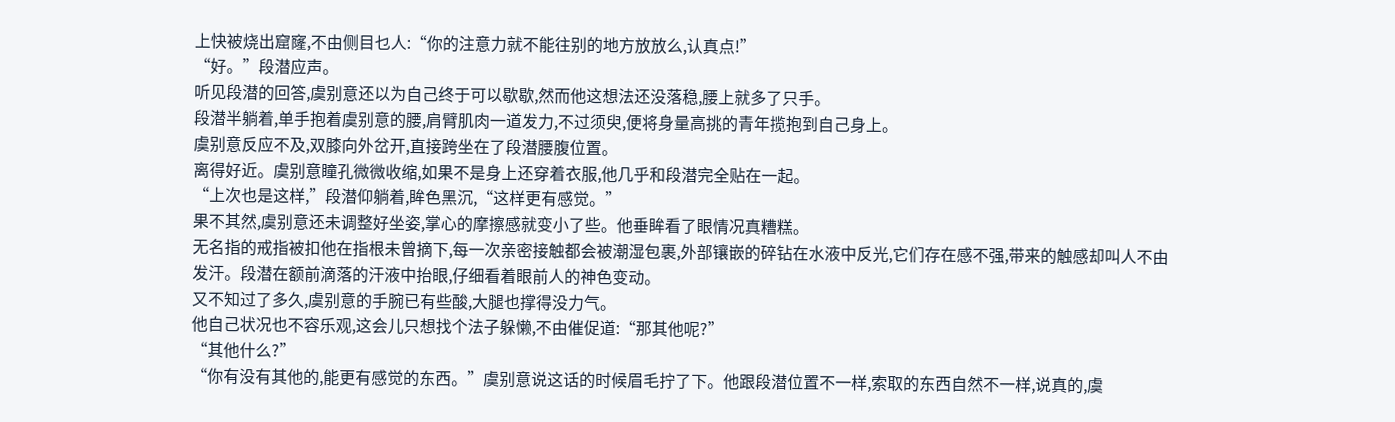上快被烧出窟窿,不由侧目乜人:“你的注意力就不能往别的地方放放么,认真点!”
“好。”段潜应声。
听见段潜的回答,虞别意还以为自己终于可以歇歇,然而他这想法还没落稳,腰上就多了只手。
段潜半躺着,单手抱着虞别意的腰,肩臂肌肉一道发力,不过须臾,便将身量高挑的青年揽抱到自己身上。
虞别意反应不及,双膝向外岔开,直接跨坐在了段潜腰腹位置。
离得好近。虞别意瞳孔微微收缩,如果不是身上还穿着衣服,他几乎和段潜完全贴在一起。
“上次也是这样,”段潜仰躺着,眸色黑沉,“这样更有感觉。”
果不其然,虞别意还未调整好坐姿,掌心的摩擦感就变小了些。他垂眸看了眼情况真糟糕。
无名指的戒指被扣他在指根未曾摘下,每一次亲密接触都会被潮湿包裹,外部镶嵌的碎钻在水液中反光,它们存在感不强,带来的触感却叫人不由发汗。段潜在额前滴落的汗液中抬眼,仔细看着眼前人的神色变动。
又不知过了多久,虞别意的手腕已有些酸,大腿也撑得没力气。
他自己状况也不容乐观,这会儿只想找个法子躲懒,不由催促道:“那其他呢?”
“其他什么?”
“你有没有其他的,能更有感觉的东西。”虞别意说这话的时候眉毛拧了下。他跟段潜位置不一样,索取的东西自然不一样,说真的,虞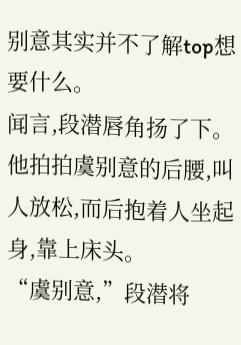别意其实并不了解top想要什么。
闻言,段潜唇角扬了下。
他拍拍虞别意的后腰,叫人放松,而后抱着人坐起身,靠上床头。
“虞别意,”段潜将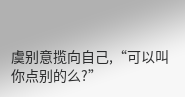虞别意揽向自己,“可以叫你点别的么?”